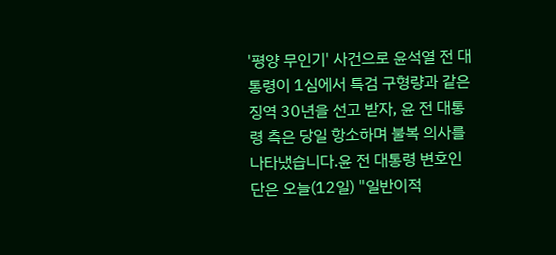'평양 무인기' 사건으로 윤석열 전 대통령이 1심에서 특검 구형량과 같은 징역 30년을 선고 받자, 윤 전 대통령 측은 당일 항소하며 불복 의사를 나타냈습니다.윤 전 대통령 변호인단은 오늘(12일) "일반이적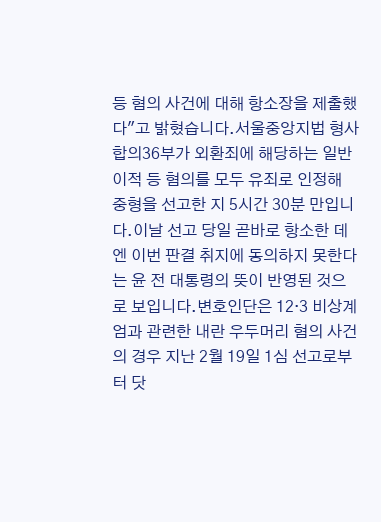등 혐의 사건에 대해 항소장을 제출했다"고 밝혔습니다.서울중앙지법 형사합의36부가 외환죄에 해당하는 일반이적 등 혐의를 모두 유죄로 인정해 중형을 선고한 지 5시간 30분 만입니다.이날 선고 당일 곧바로 항소한 데엔 이번 판결 취지에 동의하지 못한다는 윤 전 대통령의 뜻이 반영된 것으로 보입니다.변호인단은 12·3 비상계엄과 관련한 내란 우두머리 혐의 사건의 경우 지난 2월 19일 1심 선고로부터 닷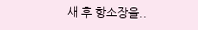새 후 항소장을..